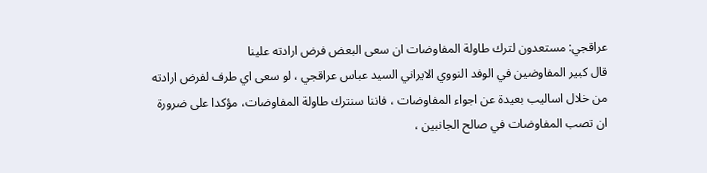عراقجي: مستعدون لترك طاولة المفاوضات ان سعى البعض فرض ارادته علينا
قال كبير المفاوضين في الوفد النووي الايراني السيد عباس عراقجي ، لو سعى اي طرف لفرض ارادته من خلال اساليب بعيدة عن اجواء المفاوضات ، فاننا سنترك طاولة المفاوضات، مؤكدا على ضرورة ان تصب المفاوضات في صالح الجانبين ،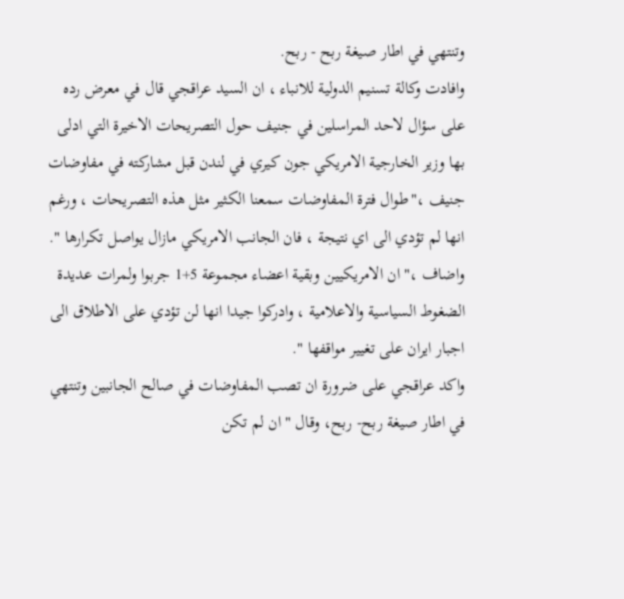وتنتهي في اطار صيغة ربح - ربح.
وافادت وكالة تسنيم الدولية للانباء ، ان السيد عراقجي قال في معرض رده على سؤال لاحد المراسلين في جنيف حول التصريحات الاخيرة التي ادلى بها وزير الخارجية الامريكي جون كيري في لندن قبل مشاركته في مفاوضات جنيف ،"طوال فترة المفاوضات سمعنا الكثير مثل هذه التصريحات ، ورغم انها لم تؤدي الى اي نتيجة ، فان الجانب الامريكي مازال يواصل تكرارها ".
واضاف ،" ان الامريكيين وبقية اعضاء مجموعة 5+1 جربوا ولمرات عديدة الضغوط السياسية والاعلامية ، وادركوا جيدا انها لن تؤدي على الاطلاق الى اجبار ايران على تغيير مواقفها ".
واكد عراقجي على ضرورة ان تصب المفاوضات في صالح الجانبين وتنتهي في اطار صيغة ربح- ربح، وقال " ان لم تكن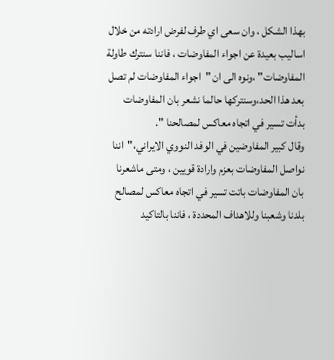بهذا الشكل ، وان سعى اي طرف لفرض ارادته من خلال اساليب بعيدة عن اجواء المفاوضات ، فاننا سنترك طاولة المفاوضات" ،ونوه الى ان "اجواء المفاوضات لم تصل بعد هذا الحد،وسنتركها حالما نشعر بان المفاوضات بدأت تسير في اتجاه معاكس لمصالحنا ".
وقال كبير المفاوضين في الوفد النووي الايراني،"اننا نواصل المفاوضات بعزم وارادة قويين ، ومتى ماشعرنا بان المفاوضات باتت تسير في اتجاه معاكس لمصالح بلدنا وشعبنا وللاهداف المحددة ، فاننا بالتاكيد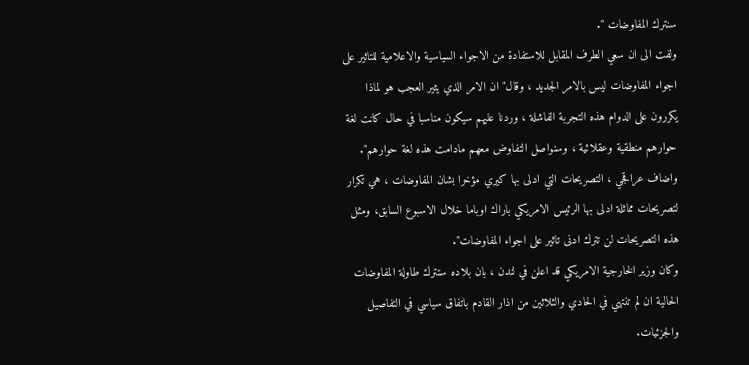سنترك المفاوضات ".
ولفت الى ان سعي الطرف المقابل للاستفادة من الاجواء السياسية والاعلامية للتاثير على اجواء المفاوضات ليس بالامر الجديد ، وقال" ان الامر الذي يثير العجب هو لماذا يكررون على الدوام هذه التجربة الفاشلة ، وردنا عليهم سيكون مناسبا في حال كانت لغة حوارهم منطقية وعقلائية ، وسنواصل التفاوض معهم مادامت هذه لغة حوارهم".
واضاف عراقجي ، التصريحات التي ادلى بها كيري مؤخرا بشان المفاوضات ، هي تكرار لتصريحات مماثلة ادلى بها الرئيس الامريكي باراك اوباما خلال الاسبوع السابق، ومثل هذه التصريحات لن تترك ادنى تاثير على اجواء المفاوضات".
وكان وزير الخارجية الامريكي قد اعلن في لندن ، بان بلاده ستترك طاولة المفاوضات الحالية ان لم تنتهي في الحادي والثلاثين من اذار القادم باتفاق سياسي في التفاصيل والجزئيات.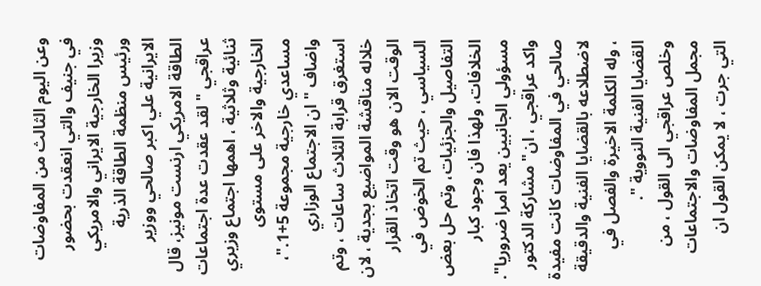وعن اليوم الثالث من المفاوضات في جنيف والتي انعقدت بحضور وزيرا الخارجية الايراني والامريكي ورئيس منظمة الطاقة الذرية الايرانية علي اكبر صالحي ووزير الطاقة الامريكي ارنست مونيز، قال عراقجي " لقد عقدت عدة اجتماعات ثنائية وثلاثية ، اهمها اجتماع وزيري الخارجية والاخر على مستوى مساعدي خارجية مجموعة 5+1."، واضاف " ان الاجتماع الوزاري استغرق قرابة الثلاث ساعات ، وتم خلاله مناقشة المواضيع بجدية ، لان الوقت الان هو وقت اتخاذ القرار السياسي ، حيث تم الخوض في التفاصيل والجزئيات، وتم حل بعض الخلافات، ولهذا فان وجود كبار مسؤولي الجانبين يعد امرا ضروريا".
واكد عراقجي ، ان" مشاركة الدكتور صالحي في المفاوضات كانت مفيدة لاضطلاعه بالقضايا الفنية والدقيقة ، وله الكلمة الاخيرة والفصل في القضايا الفنية النووية ".
وخلص عراقجي الى القول ، من مجمل المفاوضات والاجتماعات التي جرت ، لا يمكن القول ان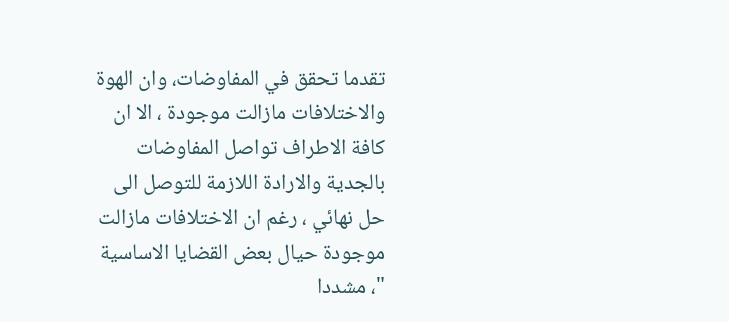تقدما تحقق في المفاوضات، وان الهوة والاختلافات مازالت موجودة ، الا ان كافة الاطراف تواصل المفاوضات بالجدية والارادة اللازمة للتوصل الى حل نهائي ، رغم ان الاختلافات مازالت موجودة حيال بعض القضايا الاساسية "، مشددا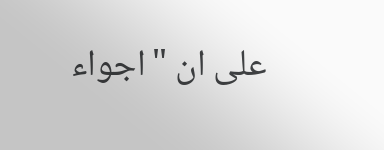على ان "اجواء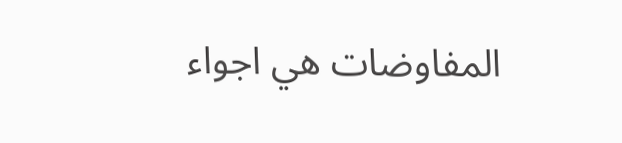المفاوضات هي اجواء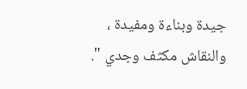جيدة وبناءة ومفيدة ، والنقاش مكثف وجدي ".